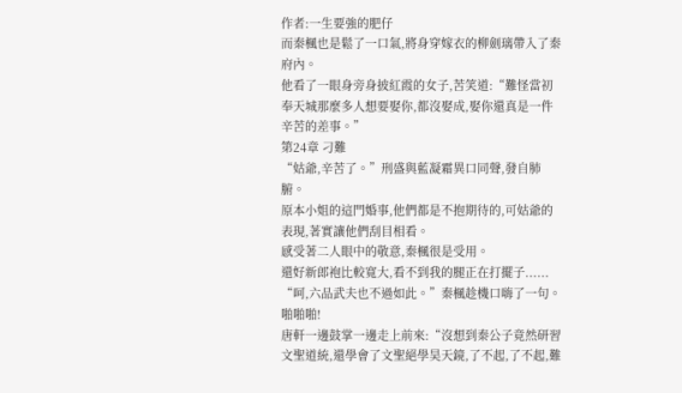作者:一生要強的肥仔
而秦楓也是鬆了一口氣,將身穿嫁衣的柳劍璃帶入了秦府內。
他看了一眼身旁身披紅霞的女子,苦笑道:“難怪當初奉天城那麼多人想要娶你,都沒娶成,娶你還真是一件辛苦的差事。”
第24章 刁難
“姑爺,辛苦了。”刑盛與藍凝霜異口同聲,發自肺腑。
原本小姐的這門婚事,他們都是不抱期待的,可姑爺的表現,著實讓他們刮目相看。
感受著二人眼中的敬意,秦楓很是受用。
還好新郎袍比較寬大,看不到我的腿正在打擺子......
“呵,六品武夫也不過如此。”秦楓趁機口嗨了一句。
啪啪啪!
唐軒一邊鼓掌一邊走上前來:“沒想到秦公子竟然研習文聖道統,還學會了文聖絕學昊天鏡,了不起,了不起,難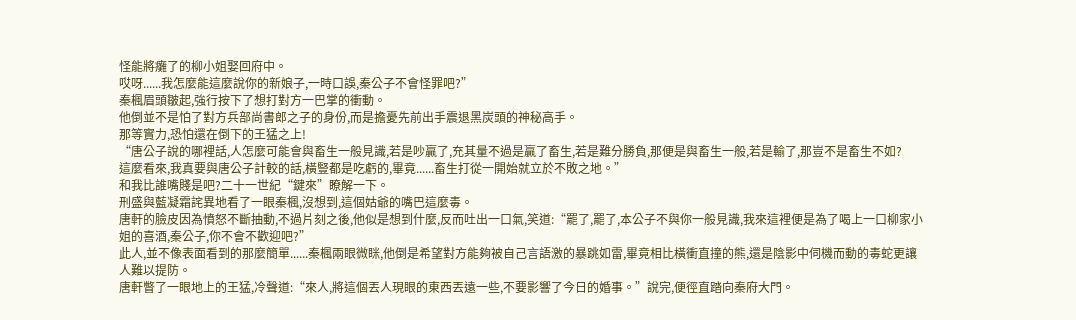怪能將癱了的柳小姐娶回府中。
哎呀......我怎麼能這麼說你的新娘子,一時口誤,秦公子不會怪罪吧?”
秦楓眉頭皺起,強行按下了想打對方一巴掌的衝動。
他倒並不是怕了對方兵部尚書郎之子的身份,而是擔憂先前出手震退黑炭頭的神秘高手。
那等實力,恐怕還在倒下的王猛之上!
“唐公子說的哪裡話,人怎麼可能會與畜生一般見識,若是吵贏了,充其量不過是贏了畜生,若是難分勝負,那便是與畜生一般,若是輸了,那豈不是畜生不如?
這麼看來,我真要與唐公子計較的話,橫豎都是吃虧的,畢竟......畜生打從一開始就立於不敗之地。”
和我比誰嘴賤是吧?二十一世紀“鍵來”瞭解一下。
刑盛與藍凝霜詫異地看了一眼秦楓,沒想到,這個姑爺的嘴巴這麼毒。
唐軒的臉皮因為憤怒不斷抽動,不過片刻之後,他似是想到什麼,反而吐出一口氣,笑道:“罷了,罷了,本公子不與你一般見識,我來這裡便是為了喝上一口柳家小姐的喜酒,秦公子,你不會不歡迎吧?”
此人,並不像表面看到的那麼簡單......秦楓兩眼微眯,他倒是希望對方能夠被自己言語激的暴跳如雷,畢竟相比橫衝直撞的熊,還是陰影中伺機而動的毒蛇更讓人難以提防。
唐軒瞥了一眼地上的王猛,冷聲道:“來人,將這個丟人現眼的東西丟遠一些,不要影響了今日的婚事。”說完,便徑直踏向秦府大門。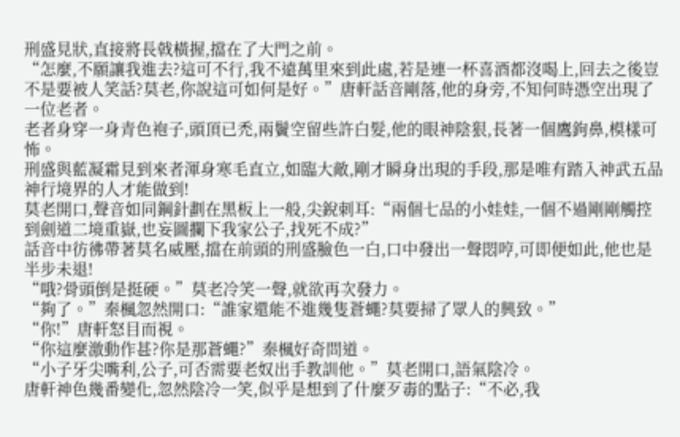刑盛見狀,直接將長戟橫握,擋在了大門之前。
“怎麼,不願讓我進去?這可不行,我不遠萬里來到此處,若是連一杯喜酒都沒喝上,回去之後豈不是要被人笑話?莫老,你說這可如何是好。”唐軒話音剛落,他的身旁,不知何時憑空出現了一位老者。
老者身穿一身青色袍子,頭頂已禿,兩鬢空留些許白髮,他的眼神陰狠,長著一個鷹鉤鼻,模樣可怖。
刑盛與藍凝霜見到來者渾身寒毛直立,如臨大敵,剛才瞬身出現的手段,那是唯有踏入神武五品神行境界的人才能做到!
莫老開口,聲音如同鋼針劃在黑板上一般,尖銳刺耳:“兩個七品的小娃娃,一個不過剛剛觸控到劍道二境重嶽,也妄圖攔下我家公子,找死不成?”
話音中彷彿帶著莫名威壓,擋在前頭的刑盛臉色一白,口中發出一聲悶哼,可即便如此,他也是半步未退!
“哦?骨頭倒是挺硬。”莫老冷笑一聲,就欲再次發力。
“夠了。”秦楓忽然開口:“誰家還能不進幾隻蒼蠅?莫要掃了眾人的興致。”
“你!”唐軒怒目而視。
“你這麼激動作甚?你是那蒼蠅?”秦楓好奇問道。
“小子牙尖嘴利,公子,可否需要老奴出手教訓他。”莫老開口,語氣陰冷。
唐軒神色幾番變化,忽然陰冷一笑,似乎是想到了什麼歹毒的點子:“不必,我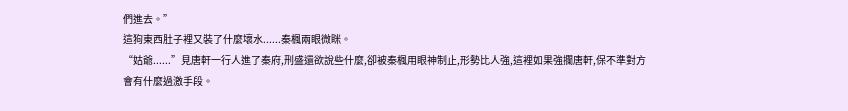們進去。”
這狗東西肚子裡又裝了什麼壞水......秦楓兩眼微眯。
“姑爺......”見唐軒一行人進了秦府,刑盛還欲說些什麼,卻被秦楓用眼神制止,形勢比人強,這裡如果強攔唐軒,保不準對方會有什麼過激手段。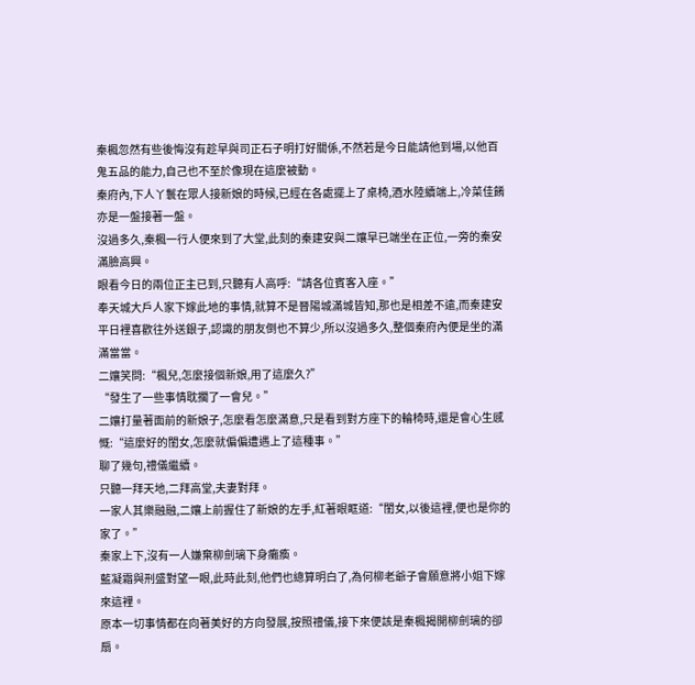秦楓忽然有些後悔沒有趁早與司正石子明打好關係,不然若是今日能請他到場,以他百鬼五品的能力,自己也不至於像現在這麼被動。
秦府內,下人丫鬟在眾人接新娘的時候,已經在各處擺上了桌椅,酒水陸續端上,冷菜佳餚亦是一盤接著一盤。
沒過多久,秦楓一行人便來到了大堂,此刻的秦建安與二孃早已端坐在正位,一旁的秦安滿臉高興。
眼看今日的兩位正主已到,只聽有人高呼:“請各位賓客入座。”
奉天城大戶人家下嫁此地的事情,就算不是晉陽城滿城皆知,那也是相差不遠,而秦建安平日裡喜歡往外送銀子,認識的朋友倒也不算少,所以沒過多久,整個秦府內便是坐的滿滿當當。
二孃笑問:“楓兒,怎麼接個新娘,用了這麼久?”
“發生了一些事情耽擱了一會兒。”
二孃打量著面前的新娘子,怎麼看怎麼滿意,只是看到對方座下的輪椅時,還是會心生感慨:“這麼好的閨女,怎麼就偏偏遭遇上了這種事。”
聊了幾句,禮儀繼續。
只聽一拜天地,二拜高堂,夫妻對拜。
一家人其樂融融,二孃上前握住了新娘的左手,紅著眼眶道:“閨女,以後這裡,便也是你的家了。”
秦家上下,沒有一人嫌棄柳劍璃下身癱瘓。
藍凝霜與刑盛對望一眼,此時此刻,他們也總算明白了,為何柳老爺子會願意將小姐下嫁來這裡。
原本一切事情都在向著美好的方向發展,按照禮儀,接下來便該是秦楓揭開柳劍璃的卻扇。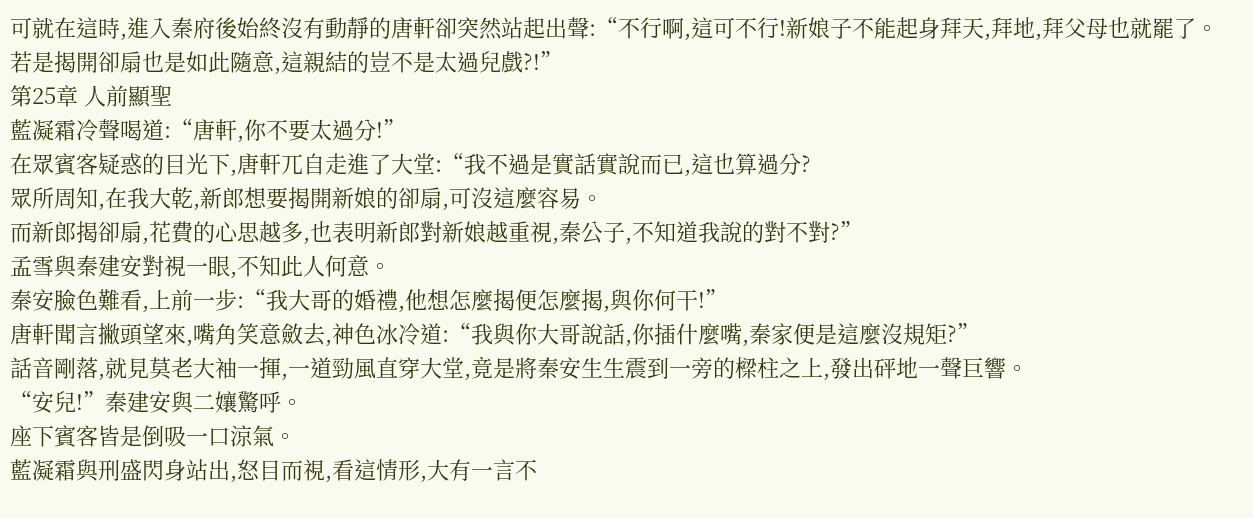可就在這時,進入秦府後始終沒有動靜的唐軒卻突然站起出聲:“不行啊,這可不行!新娘子不能起身拜天,拜地,拜父母也就罷了。
若是揭開卻扇也是如此隨意,這親結的豈不是太過兒戲?!”
第25章 人前顯聖
藍凝霜冷聲喝道:“唐軒,你不要太過分!”
在眾賓客疑惑的目光下,唐軒兀自走進了大堂:“我不過是實話實說而已,這也算過分?
眾所周知,在我大乾,新郎想要揭開新娘的卻扇,可沒這麼容易。
而新郎揭卻扇,花費的心思越多,也表明新郎對新娘越重視,秦公子,不知道我說的對不對?”
孟雪與秦建安對視一眼,不知此人何意。
秦安臉色難看,上前一步:“我大哥的婚禮,他想怎麼揭便怎麼揭,與你何干!”
唐軒聞言撇頭望來,嘴角笑意斂去,神色冰冷道:“我與你大哥說話,你插什麼嘴,秦家便是這麼沒規矩?”
話音剛落,就見莫老大袖一揮,一道勁風直穿大堂,竟是將秦安生生震到一旁的樑柱之上,發出砰地一聲巨響。
“安兒!”秦建安與二孃驚呼。
座下賓客皆是倒吸一口涼氣。
藍凝霜與刑盛閃身站出,怒目而視,看這情形,大有一言不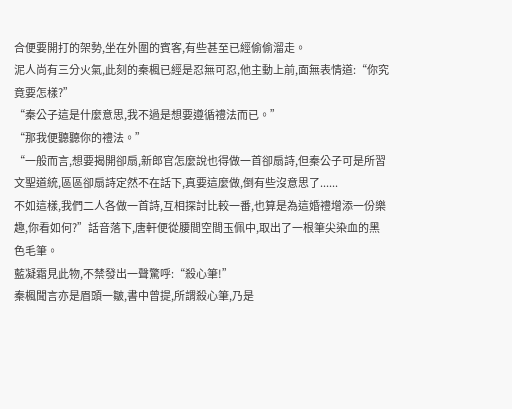合便要開打的架勢,坐在外圍的賓客,有些甚至已經偷偷溜走。
泥人尚有三分火氣,此刻的秦楓已經是忍無可忍,他主動上前,面無表情道:“你究竟要怎樣?”
“秦公子這是什麼意思,我不過是想要遵循禮法而已。”
“那我便聽聽你的禮法。”
“一般而言,想要揭開卻扇,新郎官怎麼說也得做一首卻扇詩,但秦公子可是所習文聖道統,區區卻扇詩定然不在話下,真要這麼做,倒有些沒意思了......
不如這樣,我們二人各做一首詩,互相探討比較一番,也算是為這婚禮增添一份樂趣,你看如何?”話音落下,唐軒便從腰間空間玉佩中,取出了一根筆尖染血的黑色毛筆。
藍凝霜見此物,不禁發出一聲驚呼:“殺心筆!”
秦楓聞言亦是眉頭一皺,書中曾提,所謂殺心筆,乃是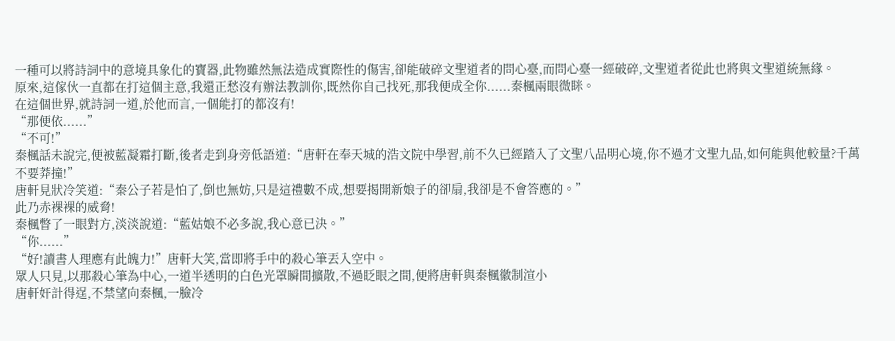一種可以將詩詞中的意境具象化的寶器,此物雖然無法造成實際性的傷害,卻能破碎文聖道者的問心臺,而問心臺一經破碎,文聖道者從此也將與文聖道統無緣。
原來,這傢伙一直都在打這個主意,我還正愁沒有辦法教訓你,既然你自己找死,那我便成全你......秦楓兩眼微眯。
在這個世界,就詩詞一道,於他而言,一個能打的都沒有!
“那便依......”
“不可!”
秦楓話未說完,便被藍凝霜打斷,後者走到身旁低語道:“唐軒在奉天城的浩文院中學習,前不久已經踏入了文聖八品明心境,你不過才文聖九品,如何能與他較量?千萬不要莽撞!”
唐軒見狀冷笑道:“秦公子若是怕了,倒也無妨,只是這禮數不成,想要揭開新娘子的卻扇,我卻是不會答應的。”
此乃赤裸裸的威脅!
秦楓瞥了一眼對方,淡淡說道:“藍姑娘不必多說,我心意已決。”
“你......”
“好!讀書人理應有此魄力!”唐軒大笑,當即將手中的殺心筆丟入空中。
眾人只見,以那殺心筆為中心,一道半透明的白色光罩瞬間擴散,不過眨眼之間,便將唐軒與秦楓徽制渲小
唐軒奸計得逞,不禁望向秦楓,一臉冷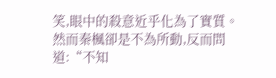笑,眼中的殺意近乎化為了實質。
然而秦楓卻是不為所動,反而問道:“不知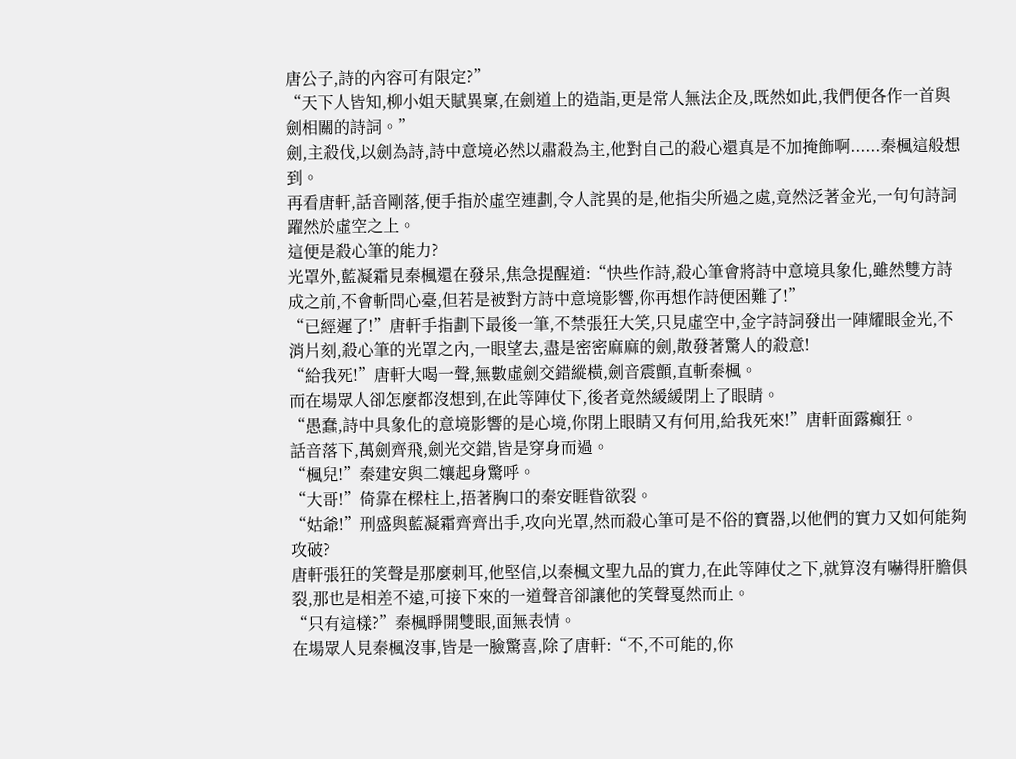唐公子,詩的內容可有限定?”
“天下人皆知,柳小姐天賦異稟,在劍道上的造詣,更是常人無法企及,既然如此,我們便各作一首與劍相關的詩詞。”
劍,主殺伐,以劍為詩,詩中意境必然以肅殺為主,他對自己的殺心還真是不加掩飾啊......秦楓這般想到。
再看唐軒,話音剛落,便手指於虛空連劃,令人詫異的是,他指尖所過之處,竟然泛著金光,一句句詩詞躍然於虛空之上。
這便是殺心筆的能力?
光罩外,藍凝霜見秦楓還在發呆,焦急提醒道:“快些作詩,殺心筆會將詩中意境具象化,雖然雙方詩成之前,不會斬問心臺,但若是被對方詩中意境影響,你再想作詩便困難了!”
“已經遲了!”唐軒手指劃下最後一筆,不禁張狂大笑,只見虛空中,金字詩詞發出一陣耀眼金光,不消片刻,殺心筆的光罩之內,一眼望去,盡是密密麻麻的劍,散發著驚人的殺意!
“給我死!”唐軒大喝一聲,無數虛劍交錯縱橫,劍音震顫,直斬秦楓。
而在場眾人卻怎麼都沒想到,在此等陣仗下,後者竟然緩緩閉上了眼睛。
“愚蠢,詩中具象化的意境影響的是心境,你閉上眼睛又有何用,給我死來!”唐軒面露癲狂。
話音落下,萬劍齊飛,劍光交錯,皆是穿身而過。
“楓兒!”秦建安與二孃起身驚呼。
“大哥!”倚靠在樑柱上,捂著胸口的秦安睚眥欲裂。
“姑爺!”刑盛與藍凝霜齊齊出手,攻向光罩,然而殺心筆可是不俗的寶器,以他們的實力又如何能夠攻破?
唐軒張狂的笑聲是那麼刺耳,他堅信,以秦楓文聖九品的實力,在此等陣仗之下,就算沒有嚇得肝膽俱裂,那也是相差不遠,可接下來的一道聲音卻讓他的笑聲戛然而止。
“只有這樣?”秦楓睜開雙眼,面無表情。
在場眾人見秦楓沒事,皆是一臉驚喜,除了唐軒:“不,不可能的,你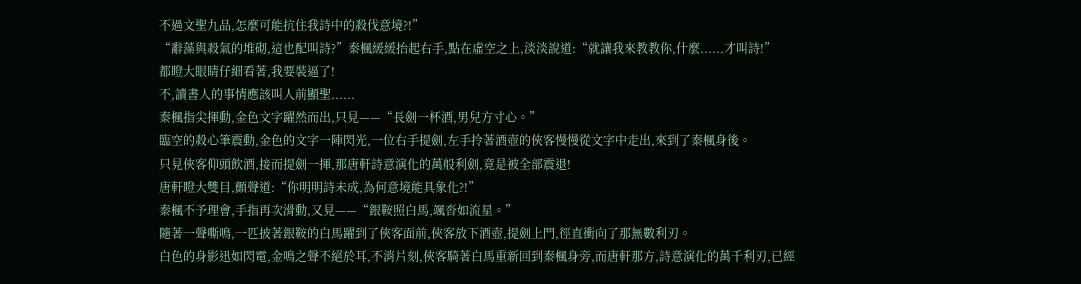不過文聖九品,怎麼可能抗住我詩中的殺伐意境?!”
“辭藻與殺氣的堆砌,這也配叫詩?”秦楓緩緩抬起右手,點在虛空之上,淡淡說道:“就讓我來教教你,什麼......才叫詩!”
都瞪大眼睛仔細看著,我要裝逼了!
不,讀書人的事情應該叫人前顯聖......
秦楓指尖揮動,金色文字躍然而出,只見——“長劍一杯酒,男兒方寸心。”
臨空的殺心筆震動,金色的文字一陣閃光,一位右手提劍,左手拎著酒壺的俠客慢慢從文字中走出,來到了秦楓身後。
只見俠客仰頭飲酒,接而提劍一揮,那唐軒詩意演化的萬般利劍,竟是被全部震退!
唐軒瞪大雙目,顫聲道:“你明明詩未成,為何意境能具象化?!”
秦楓不予理會,手指再次滑動,又見——“銀鞍照白馬,颯沓如流星。”
隨著一聲嘶鳴,一匹披著銀鞍的白馬躍到了俠客面前,俠客放下酒壺,提劍上門,徑直衝向了那無數利刃。
白色的身影迅如閃電,金鳴之聲不絕於耳,不消片刻,俠客騎著白馬重新回到秦楓身旁,而唐軒那方,詩意演化的萬千利刃,已經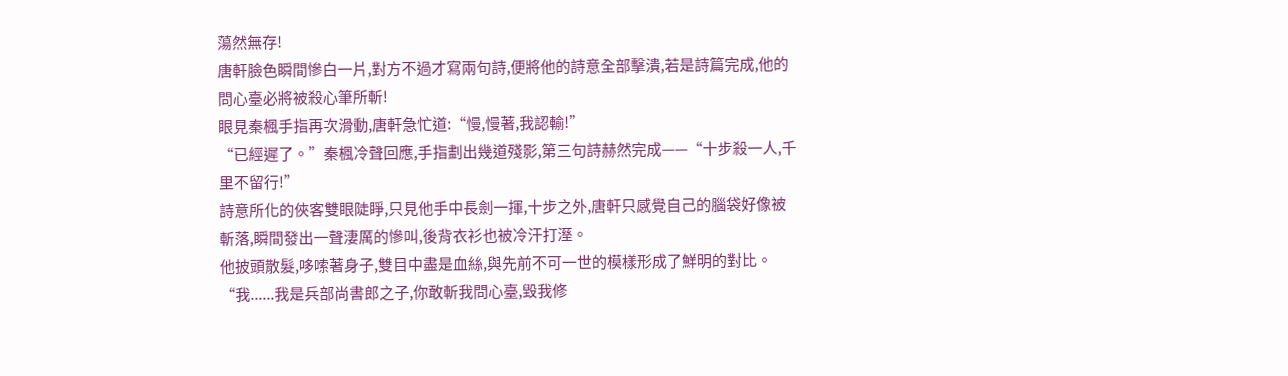蕩然無存!
唐軒臉色瞬間慘白一片,對方不過才寫兩句詩,便將他的詩意全部擊潰,若是詩篇完成,他的問心臺必將被殺心筆所斬!
眼見秦楓手指再次滑動,唐軒急忙道:“慢,慢著,我認輸!”
“已經遲了。”秦楓冷聲回應,手指劃出幾道殘影,第三句詩赫然完成——“十步殺一人,千里不留行!”
詩意所化的俠客雙眼陡睜,只見他手中長劍一揮,十步之外,唐軒只感覺自己的腦袋好像被斬落,瞬間發出一聲淒厲的慘叫,後背衣衫也被冷汗打溼。
他披頭散髮,哆嗦著身子,雙目中盡是血絲,與先前不可一世的模樣形成了鮮明的對比。
“我......我是兵部尚書郎之子,你敢斬我問心臺,毀我修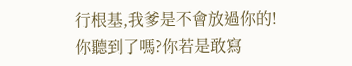行根基,我爹是不會放過你的!
你聽到了嗎?你若是敢寫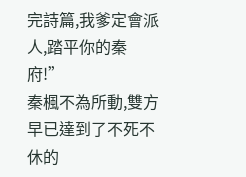完詩篇,我爹定會派人,踏平你的秦府!”
秦楓不為所動,雙方早已達到了不死不休的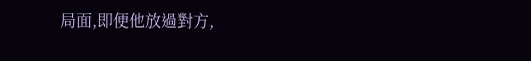局面,即便他放過對方,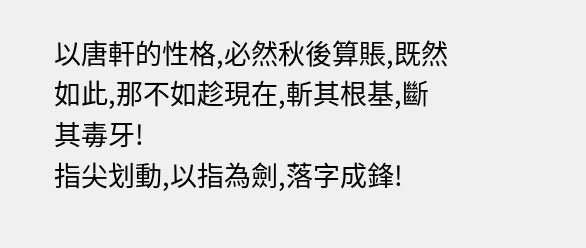以唐軒的性格,必然秋後算賬,既然如此,那不如趁現在,斬其根基,斷其毒牙!
指尖划動,以指為劍,落字成鋒!